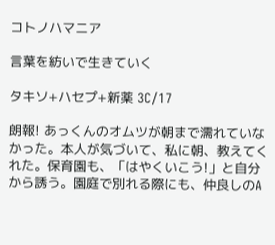コトノハマニア

言葉を紡いで生きていく

タキソ+ハセプ+新薬 3C/17

朗報! あっくんのオムツが朝まで濡れていなかった。本人が気づいて、私に朝、教えてくれた。保育園も、「はやくいこう!」と自分から誘う。園庭で別れる際にも、仲良しのA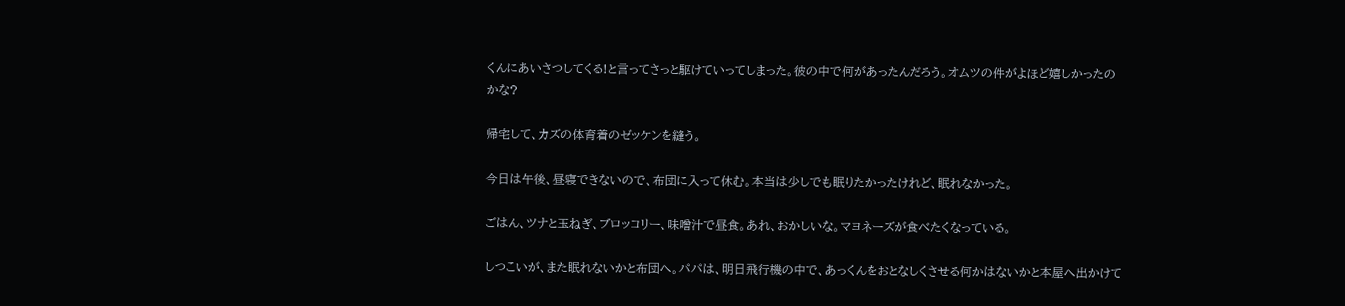くんにあいさつしてくる!と言ってさっと駆けていってしまった。彼の中で何があったんだろう。オムツの件がよほど嬉しかったのかな?

帰宅して、カズの体育着のゼッケンを縫う。

今日は午後、昼寝できないので、布団に入って休む。本当は少しでも眠りたかったけれど、眠れなかった。

ごはん、ツナと玉ねぎ、ブロッコリー、味噌汁で昼食。あれ、おかしいな。マヨネーズが食べたくなっている。

しつこいが、また眠れないかと布団へ。パパは、明日飛行機の中で、あっくんをおとなしくさせる何かはないかと本屋へ出かけて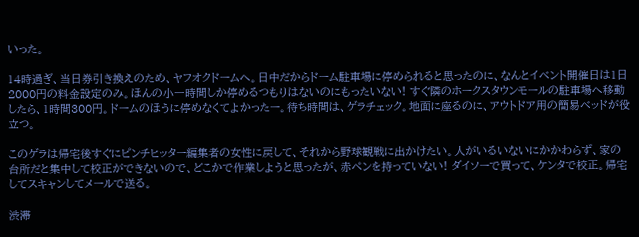いった。

14時過ぎ、当日券引き換えのため、ヤフオクドームへ。日中だからドーム駐車場に停められると思ったのに、なんとイベント開催日は1日2000円の料金設定のみ。ほんの小一時間しか停めるつもりはないのにもったいない! すぐ隣のホークスタウンモールの駐車場へ移動したら、1時間300円。ドームのほうに停めなくてよかったー。待ち時間は、ゲラチェック。地面に座るのに、アウトドア用の簡易ベッドが役立つ。

このゲラは帰宅後すぐにピンチヒッター編集者の女性に戻して、それから野球観戦に出かけたい。人がいるいないにかかわらず、家の台所だと集中して校正ができないので、どこかで作業しようと思ったが、赤ペンを持っていない! ダイソーで買って、ケンタで校正。帰宅してスキャンしてメールで送る。

渋滞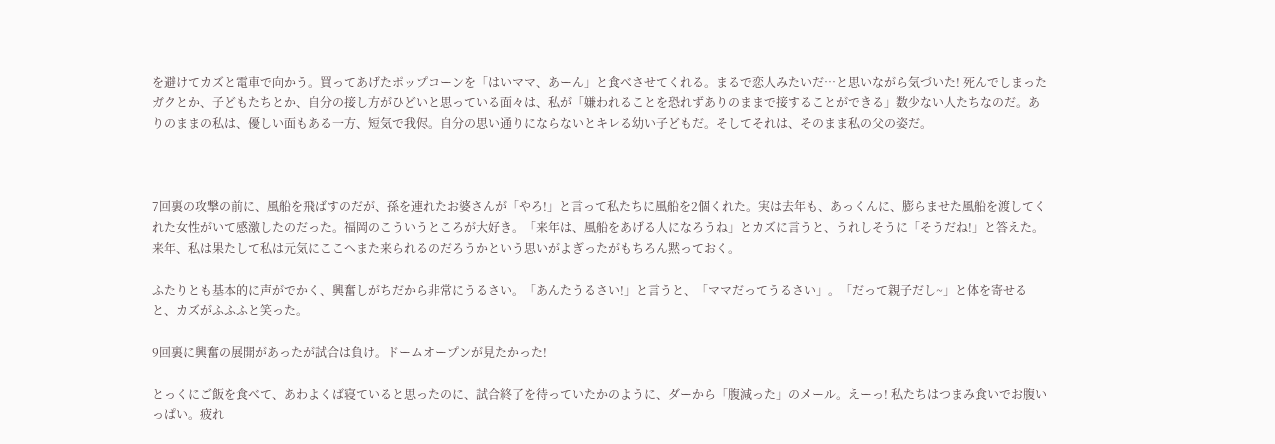を避けてカズと電車で向かう。買ってあげたポップコーンを「はいママ、あーん」と食べさせてくれる。まるで恋人みたいだ…と思いながら気づいた! 死んでしまったガクとか、子どもたちとか、自分の接し方がひどいと思っている面々は、私が「嫌われることを恐れずありのままで接することができる」数少ない人たちなのだ。ありのままの私は、優しい面もある一方、短気で我侭。自分の思い通りにならないとキレる幼い子どもだ。そしてそれは、そのまま私の父の姿だ。



7回裏の攻撃の前に、風船を飛ばすのだが、孫を連れたお婆さんが「やろ!」と言って私たちに風船を2個くれた。実は去年も、あっくんに、膨らませた風船を渡してくれた女性がいて感激したのだった。福岡のこういうところが大好き。「来年は、風船をあげる人になろうね」とカズに言うと、うれしそうに「そうだね!」と答えた。来年、私は果たして私は元気にここへまた来られるのだろうかという思いがよぎったがもちろん黙っておく。

ふたりとも基本的に声がでかく、興奮しがちだから非常にうるさい。「あんたうるさい!」と言うと、「ママだってうるさい」。「だって親子だし~」と体を寄せると、カズがふふふと笑った。

9回裏に興奮の展開があったが試合は負け。ドームオープンが見たかった!

とっくにご飯を食べて、あわよくば寝ていると思ったのに、試合終了を待っていたかのように、ダーから「腹減った」のメール。えーっ! 私たちはつまみ食いでお腹いっぱい。疲れ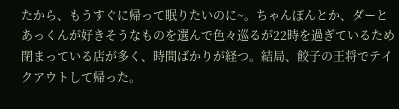たから、もうすぐに帰って眠りたいのに~。ちゃんぽんとか、ダーとあっくんが好きそうなものを選んで色々巡るが22時を過ぎているため閉まっている店が多く、時間ばかりが経つ。結局、餃子の王将でテイクアウトして帰った。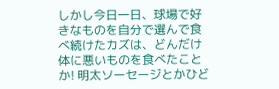しかし今日一日、球場で好きなものを自分で選んで食べ続けたカズは、どんだけ体に悪いものを食べたことか! 明太ソーセージとかひど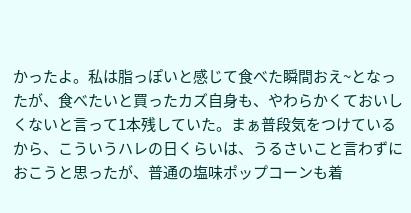かったよ。私は脂っぽいと感じて食べた瞬間おえ~となったが、食べたいと買ったカズ自身も、やわらかくておいしくないと言って1本残していた。まぁ普段気をつけているから、こういうハレの日くらいは、うるさいこと言わずにおこうと思ったが、普通の塩味ポップコーンも着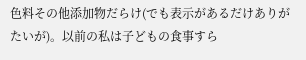色料その他添加物だらけ(でも表示があるだけありがたいが)。以前の私は子どもの食事すら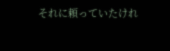それに頼っていたけれ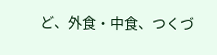ど、外食・中食、つくづ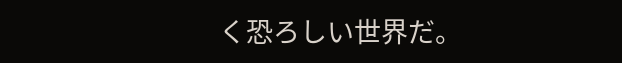く恐ろしい世界だ。